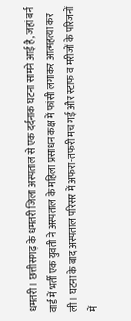धमतरी। छत्तीसगढ़ के धमतरी जिला अस्पताल से एक दर्दनाक घटना सामने आई है, जहां बर्न वार्ड में भर्ती एक युवती ने अस्पताल के महिला प्रसाधन कक्ष में फांसी लगाकर आत्महत्या कर ली। घटना के बाद अस्पताल परिसर में अफरा-तफरी मच गई और स्टाफ व मरीजों के परिजनों में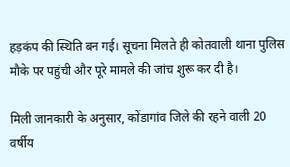हड़कंप की स्थिति बन गई। सूचना मिलते ही कोतवाली थाना पुलिस मौके पर पहुंची और पूरे मामले की जांच शुरू कर दी है।

मिली जानकारी के अनुसार, कोंडागांव जिले की रहने वाली 20 वर्षीय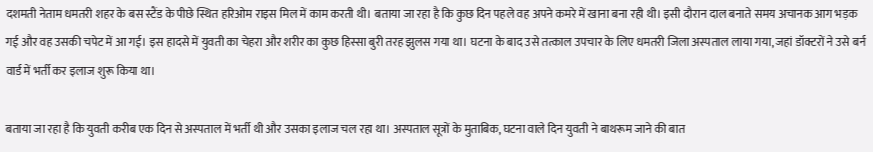दशमती नेताम धमतरी शहर के बस स्टैंड के पीछे स्थित हरिओम राइस मिल में काम करती थी। बताया जा रहा है कि कुछ दिन पहले वह अपने कमरे में खाना बना रही थी। इसी दौरान दाल बनाते समय अचानक आग भड़क गई और वह उसकी चपेट में आ गई। इस हादसे में युवती का चेहरा और शरीर का कुछ हिस्सा बुरी तरह झुलस गया था। घटना के बाद उसे तत्काल उपचार के लिए धमतरी जिला अस्पताल लाया गया, जहां डॉक्टरों ने उसे बर्न वार्ड में भर्ती कर इलाज शुरू किया था।

बताया जा रहा है कि युवती करीब एक दिन से अस्पताल में भर्ती थी और उसका इलाज चल रहा था। अस्पताल सूत्रों के मुताबिक, घटना वाले दिन युवती ने बाथरूम जाने की बात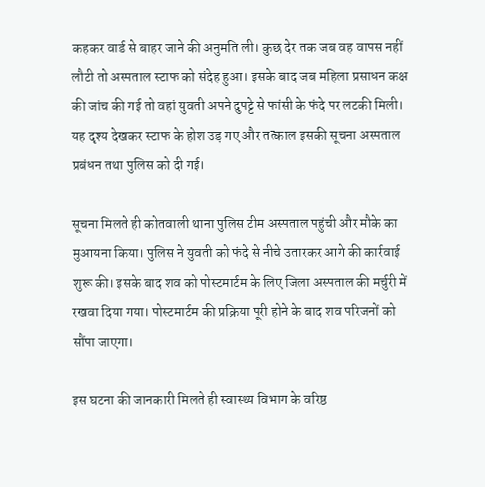कहकर वार्ड से बाहर जाने की अनुमति ली। कुछ देर तक जब वह वापस नहीं लौटी तो अस्पताल स्टाफ को संदेह हुआ। इसके बाद जब महिला प्रसाधन कक्ष की जांच की गई तो वहां युवती अपने दुपट्टे से फांसी के फंदे पर लटकी मिली। यह दृश्य देखकर स्टाफ के होश उड़ गए और तत्काल इसकी सूचना अस्पताल प्रबंधन तथा पुलिस को दी गई।

सूचना मिलते ही कोतवाली थाना पुलिस टीम अस्पताल पहुंची और मौके का मुआयना किया। पुलिस ने युवती को फंदे से नीचे उतारकर आगे की कार्रवाई शुरू की। इसके बाद शव को पोस्टमार्टम के लिए जिला अस्पताल की मर्चुरी में रखवा दिया गया। पोस्टमार्टम की प्रक्रिया पूरी होने के बाद शव परिजनों को सौंपा जाएगा।

इस घटना की जानकारी मिलते ही स्वास्थ्य विभाग के वरिष्ठ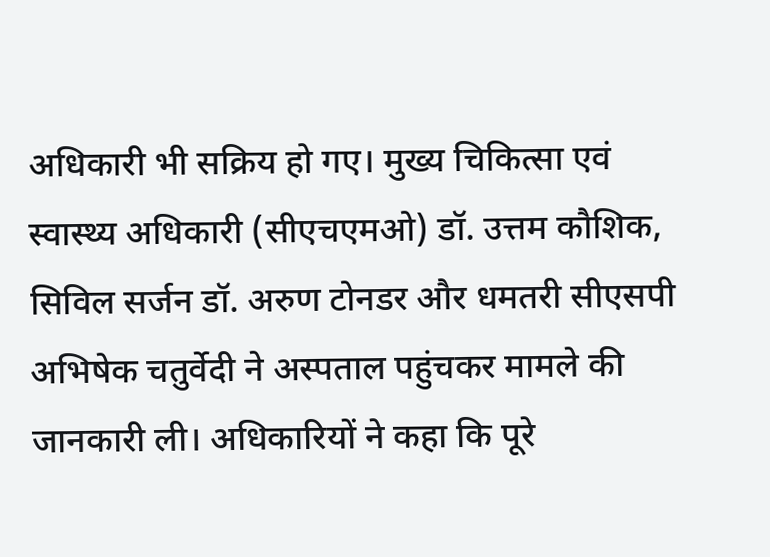अधिकारी भी सक्रिय हो गए। मुख्य चिकित्सा एवं स्वास्थ्य अधिकारी (सीएचएमओ) डॉ. उत्तम कौशिक, सिविल सर्जन डॉ. अरुण टोनडर और धमतरी सीएसपी अभिषेक चतुर्वेदी ने अस्पताल पहुंचकर मामले की जानकारी ली। अधिकारियों ने कहा कि पूरे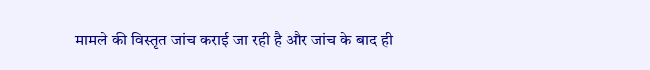मामले की विस्तृत जांच कराई जा रही है और जांच के बाद ही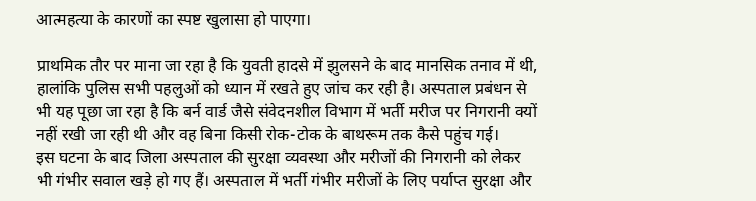आत्महत्या के कारणों का स्पष्ट खुलासा हो पाएगा।

प्राथमिक तौर पर माना जा रहा है कि युवती हादसे में झुलसने के बाद मानसिक तनाव में थी, हालांकि पुलिस सभी पहलुओं को ध्यान में रखते हुए जांच कर रही है। अस्पताल प्रबंधन से भी यह पूछा जा रहा है कि बर्न वार्ड जैसे संवेदनशील विभाग में भर्ती मरीज पर निगरानी क्यों नहीं रखी जा रही थी और वह बिना किसी रोक-टोक के बाथरूम तक कैसे पहुंच गई।
इस घटना के बाद जिला अस्पताल की सुरक्षा व्यवस्था और मरीजों की निगरानी को लेकर भी गंभीर सवाल खड़े हो गए हैं। अस्पताल में भर्ती गंभीर मरीजों के लिए पर्याप्त सुरक्षा और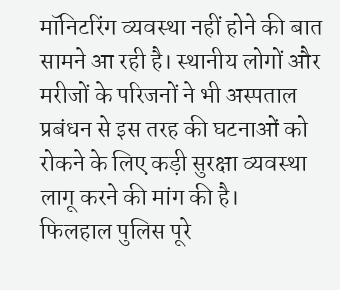मॉनिटरिंग व्यवस्था नहीं होने की बात सामने आ रही है। स्थानीय लोगों और मरीजों के परिजनों ने भी अस्पताल प्रबंधन से इस तरह की घटनाओं को रोकने के लिए कड़ी सुरक्षा व्यवस्था लागू करने की मांग की है।
फिलहाल पुलिस पूरे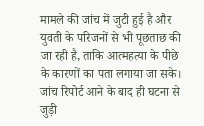मामले की जांच में जुटी हुई है और युवती के परिजनों से भी पूछताछ की जा रही है, ताकि आत्महत्या के पीछे के कारणों का पता लगाया जा सके। जांच रिपोर्ट आने के बाद ही घटना से जुड़ी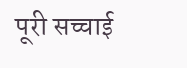पूरी सच्चाई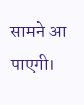सामने आ पाएगी।